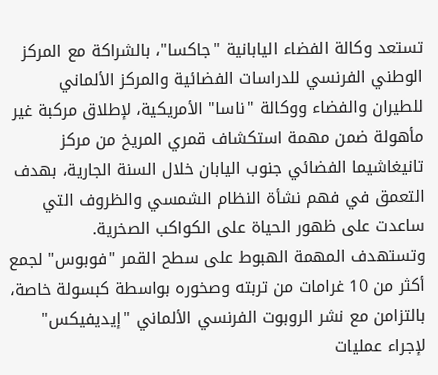تستعد وكالة الفضاء اليابانية "جاكسا"، بالشراكة مع المركز الوطني الفرنسي للدراسات الفضائية والمركز الألماني للطيران والفضاء ووكالة "ناسا" الأمريكية، لإطلاق مركبة غير مأهولة ضمن مهمة استكشاف قمري المريخ من مركز تانيغاشيما الفضائي جنوب اليابان خلال السنة الجارية، بهدف التعمق في فهم نشأة النظام الشمسي والظروف التي ساعدت على ظهور الحياة على الكواكب الصخرية.
وتستهدف المهمة الهبوط على سطح القمر "فوبوس" لجمع أكثر من 10 غرامات من تربته وصخوره بواسطة كبسولة خاصة، بالتزامن مع نشر الروبوت الفرنسي الألماني "إيديفيكس" لإجراء عمليات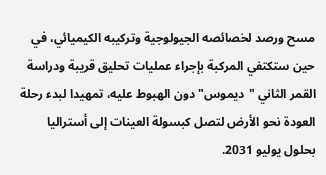مسح ورصد لخصائصه الجيولوجية وتركيبه الكيميائي، في حين ستكتفي المركبة بإجراء عمليات تحليق قريبة ودراسة القمر الثاني "ديموس" دون الهبوط عليه، تمهيدا لبدء رحلة العودة نحو الأرض لتصل كبسولة العينات إلى أستراليا بحلول يوليو 2031.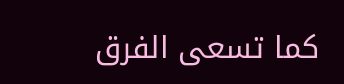كما تسعى الفرق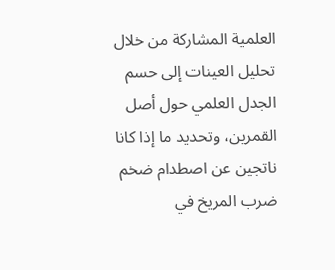العلمية المشاركة من خلال تحليل العينات إلى حسم الجدل العلمي حول أصل القمرين، وتحديد ما إذا كانا ناتجين عن اصطدام ضخم ضرب المريخ في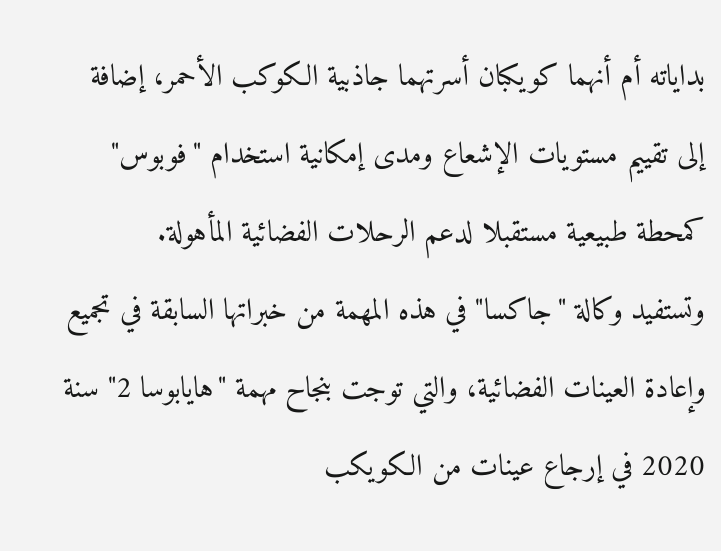بداياته أم أنهما كويكبان أسرتهما جاذبية الكوكب الأحمر، إضافة إلى تقييم مستويات الإشعاع ومدى إمكانية استخدام "فوبوس" كمحطة طبيعية مستقبلا لدعم الرحلات الفضائية المأهولة.
وتستفيد وكالة "جاكسا" في هذه المهمة من خبراتها السابقة في تجميع وإعادة العينات الفضائية، والتي توجت بنجاح مهمة "هايابوسا 2" سنة 2020 في إرجاع عينات من الكويكب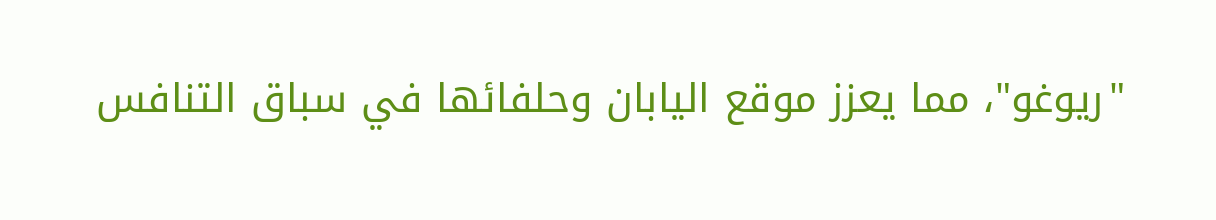"ريوغو"، مما يعزز موقع اليابان وحلفائها في سباق التنافس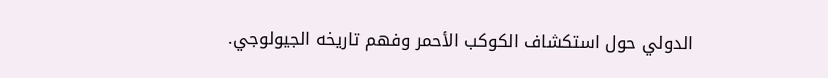الدولي حول استكشاف الكوكب الأحمر وفهم تاريخه الجيولوجي.